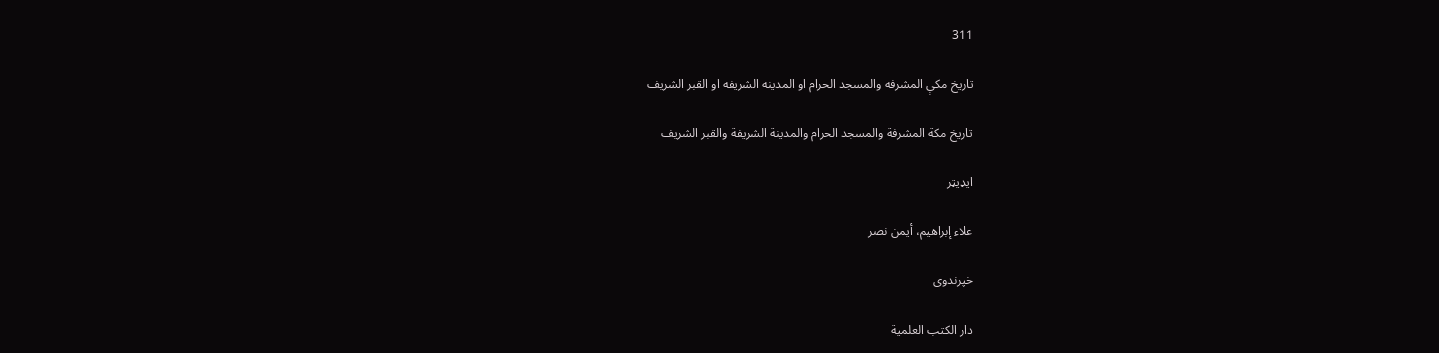311

تاريخ مکې المشرفه والمسجد الحرام او المدينه الشريفه او القبر الشريف

تاريخ مكة المشرفة والمسجد الحرام والمدينة الشريفة والقبر الشريف

ایډیټر

علاء إبراهيم، أيمن نصر

خپرندوی

دار الكتب العلمية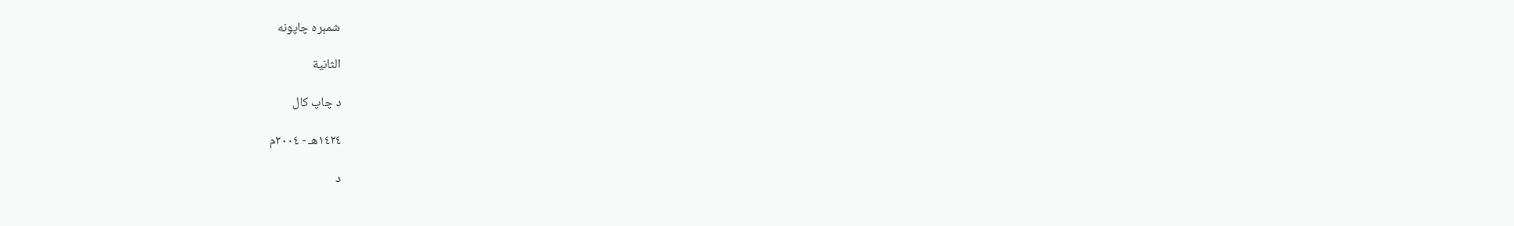شمېره چاپونه

الثانية

د چاپ کال

١٤٢٤هـ - ٢٠٠٤م

د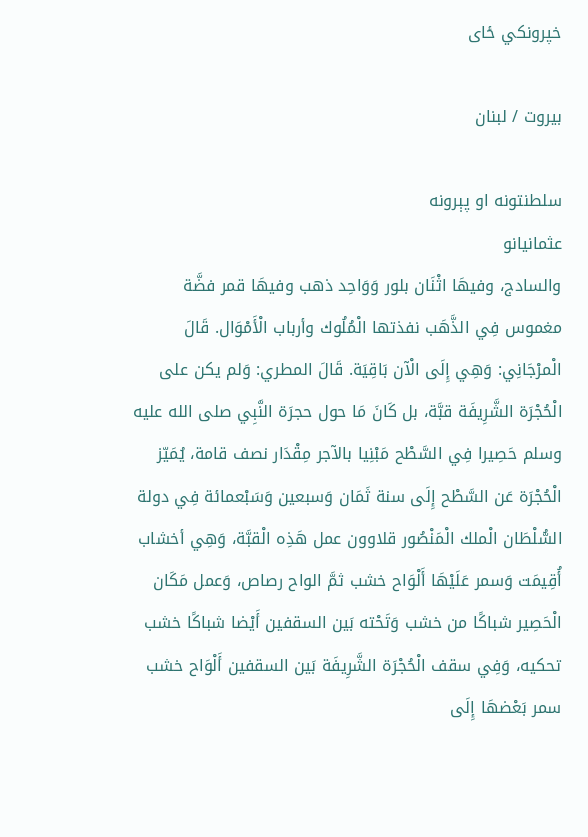خپرونکي ځای

بيروت / لبنان

سلطنتونه او پېرونه
عثمانيانو
والسادج، وفيهَا اثْنَان بلور وَوَاحِد ذهب وفيهَا قمر فضَّة مغموس فِي الذَّهَب نفذتها الْمُلُوك وأرباب الْأَمْوَال. قَالَ الْمرْجَانِي: وَهِي إِلَى الْآن بَاقِيَة. قَالَ المطري: وَلم يكن على الْحُجْرَة الشَّرِيفَة قبَّة، بل كَانَ مَا حول حجرَة النَّبِي صلى الله عليه وسلم حَصِيرا فِي السَّطْح مَبْنِيا بالآجر مِقْدَار نصف قامة، يُمَيّز الْحُجْرَة عَن السَّطْح إِلَى سنة ثَمَان وَسبعين وَسَبْعمائة فِي دولة السُّلْطَان الْملك الْمَنْصُور قلاوون عمل هَذِه الْقبَّة، وَهِي أخشاب أُقِيمَت وَسمر عَلَيْهَا أَلْوَاح خشب ثمَّ الواح رصاص، وَعمل مَكَان الْحَصِير شباكًا من خشب وَتَحْته بَين السقفين أَيْضا شباكًا خشب تحكيه، وَفِي سقف الْحُجْرَة الشَّرِيفَة بَين السقفين أَلْوَاح خشب سمر بَعْضهَا إِلَى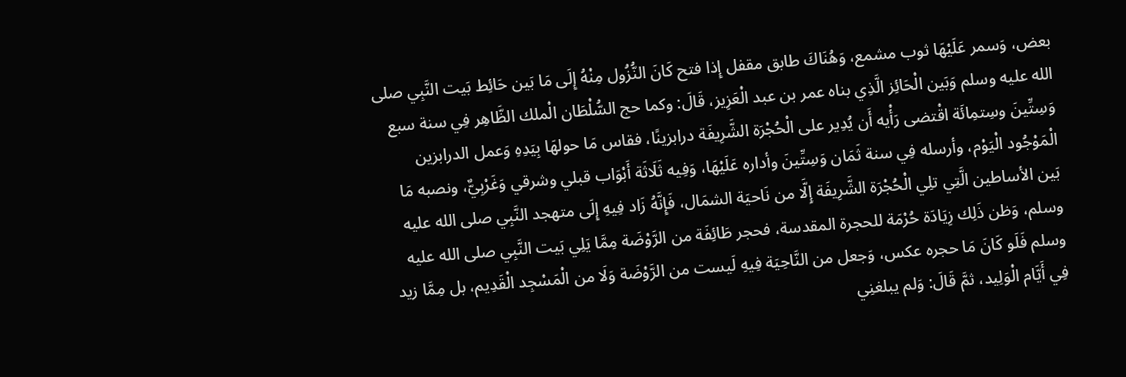بعض، وَسمر عَلَيْهَا ثوب مشمع، وَهُنَاكَ طابق مقفل إِذا فتح كَانَ النُّزُول مِنْهُ إِلَى مَا بَين حَائِط بَيت النَّبِي صلى الله عليه وسلم وَبَين الْحَائِز الَّذِي بناه عمر بن عبد الْعَزِيز، قَالَ: وكما حج السُّلْطَان الْملك الظَّاهِر فِي سنة سبع وَسِتِّينَ وسِتمِائَة اقْتضى رَأْيه أَن يُدِير على الْحُجْرَة الشَّرِيفَة درابزينًا، فقاس مَا حولهَا بِيَدِهِ وَعمل الدرابزين الْمَوْجُود الْيَوْم، وأرسله فِي سنة ثَمَان وَسِتِّينَ وأداره عَلَيْهَا، وَفِيه ثَلَاثَة أَبْوَاب قبلي وشرقي وَغَرْبِيٌّ، ونصبه مَا بَين الأساطين الَّتِي تلِي الْحُجْرَة الشَّرِيفَة إِلَّا من نَاحيَة الشمَال، فَإِنَّهُ زَاد فِيهِ إِلَى متهجد النَّبِي صلى الله عليه وسلم، وَظن ذَلِك زِيَادَة حُرْمَة للحجرة المقدسة، فحجر طَائِفَة من الرَّوْضَة مِمَّا يَلِي بَيت النَّبِي صلى الله عليه وسلم فَلَو كَانَ مَا حجره عكس، وَجعل من النَّاحِيَة فِيهِ لَيست من الرَّوْضَة وَلَا من الْمَسْجِد الْقَدِيم، بل مِمَّا زيد فِي أَيَّام الْوَلِيد، ثمَّ قَالَ: وَلم يبلغنِي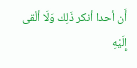أَن أحدا أنكر ذَلِك وَلَا ألْقى إِلَيْهِ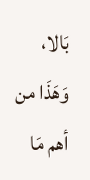بَالا، وَهَذَا من أهم مَا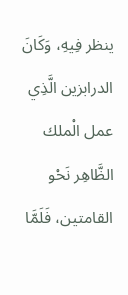ينظر فِيهِ، وَكَانَ الدرابزين الَّذِي عمل الْملك الظَّاهِر نَحْو القامتين، فَلَمَّا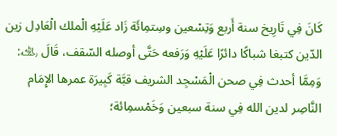كَانَ فِي تَارِيخ سنة أَربع وَتِسْعين وسِتمِائَة زَاد عَلَيْهِ الْملك الْعَادِل زين الدّين كتبغا شباكًا دائرًا عَلَيْهِ وَرَفعه حَتَّى أوصله السّقف، قَالَ ﵀: وَمِمَّا أحدث فِي صحن الْمَسْجِد الشريف قبَّة كَبِيرَة عمرها الإِمَام النَّاصِر لدين الله فِي سنة سبعين وَخَمْسمِائة؛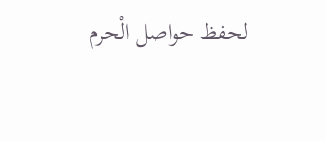لحفظ حواصل الْحرم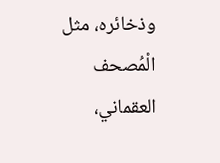وذخائره، مثل الْمُصحف العقماني،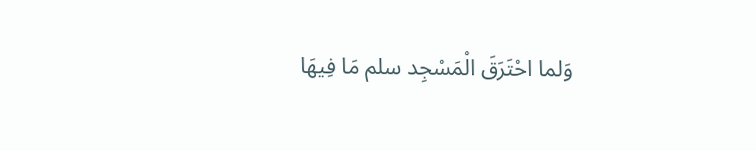وَلما احْتَرَقَ الْمَسْجِد سلم مَا فِيهَا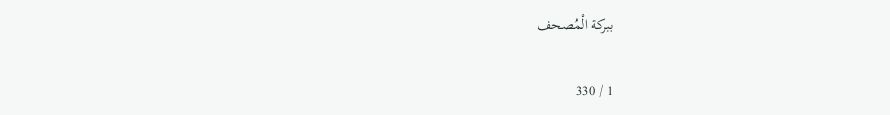ببركة الْمُصحف

1 / 330